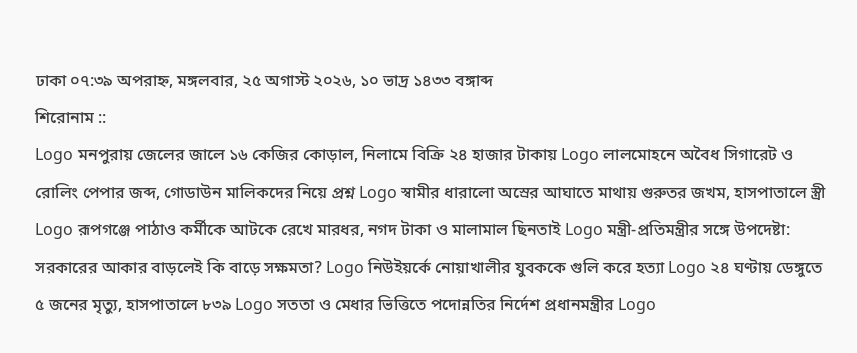ঢাকা ০৭:৩৯ অপরাহ্ন, মঙ্গলবার, ২৫ অগাস্ট ২০২৬, ১০ ভাদ্র ১৪৩৩ বঙ্গাব্দ
শিরোনাম ::
Logo মনপুরায় জেলের জালে ১৬ কেজির কোড়াল, নিলামে বিক্রি ২৪ হাজার টাকায় Logo লালমোহনে অবৈধ সিগারেট ও রোলিং পেপার জব্দ, গোডাউন মালিকদের নিয়ে প্রশ্ন Logo স্বামীর ধারালো অস্রের আঘাতে মাথায় গুরুতর জখম, হাসপাতালে স্ত্রী Logo রূপগঞ্জে পাঠাও কর্মীকে আটকে রেখে মারধর, নগদ টাকা ও মালামাল ছিনতাই Logo মন্ত্রী-প্রতিমন্ত্রীর সঙ্গে উপদেষ্টা: সরকারের আকার বাড়লেই কি বাড়ে সক্ষমতা? Logo নিউইয়র্কে নোয়াখালীর যুবককে গুলি করে হত্যা Logo ২৪ ঘণ্টায় ডেঙ্গুতে ৫ জনের মৃত্যু, হাসপাতালে ৮৩৯ Logo সততা ও মেধার ভিত্তিতে পদোন্নতির নির্দেশ প্রধানমন্ত্রীর Logo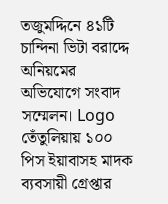তজুমদ্দিনে ৪১টি চান্দিনা ভিটা বরাদ্দে অনিয়মের অভিযোগে সংবাদ সম্মেলন। Logo তেঁতুলিয়ায় ১০০ পিস ইয়াবাসহ মাদক ব্যবসায়ী গ্রেপ্তার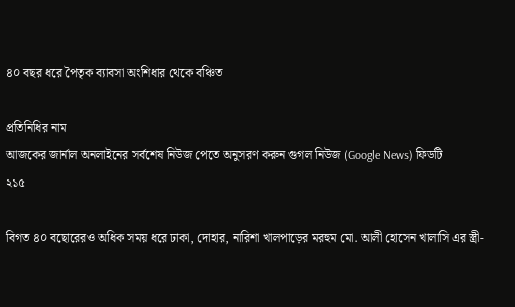৪০ বছর ধরে পৈতৃক ব্যাবসা অংশিধার থেকে বঞ্চিত

প্রতিনিধির নাম
আজকের জার্নাল অনলাইনের সর্বশেষ নিউজ পেতে অনুসরণ করুন গুগল নিউজ (Google News) ফিডটি
২১৫

বিগত ৪০ বছোরেরও অধিক সময় ধরে ঢাকা, দোহার, নারিশা খালপাড়ের মরহুম মো. আলী হোসেন খালাসি এর স্ত্রী-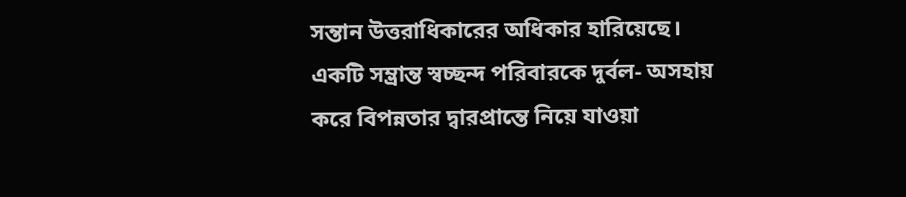সন্তান উত্তরাধিকারের অধিকার হারিয়েছে। একটি সম্ভ্রান্ত স্বচ্ছন্দ পরিবারকে দুর্বল- অসহায় করে বিপন্নতার দ্বারপ্রান্তে নিয়ে যাওয়া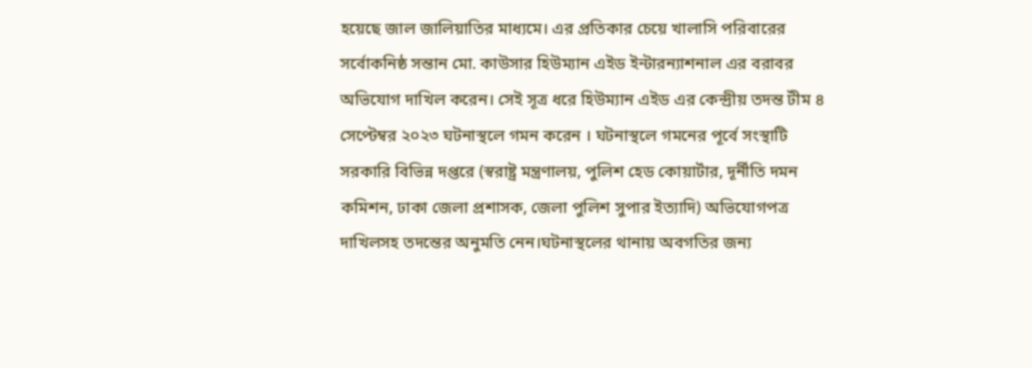হয়েছে জাল জালিয়াতির মাধ্যমে। এর প্রতিকার চেয়ে খালাসি পরিবারের সর্বোকনিষ্ঠ সন্তান মো. কাউসার হিউম্যান এইড ইন্টারন্যাশনাল এর বরাবর অভিযোগ দাখিল করেন। সেই সূত্র ধরে হিউম্যান এইড এর কেন্দ্রীয় তদন্ত টীম ৪ সেপ্টেম্বর ২০২৩ ঘটনাস্থলে গমন করেন । ঘটনাস্থলে গমনের পূর্বে সংস্থাটি সরকারি বিভিন্ন দপ্তরে (স্বরাষ্ট্র মন্ত্রণালয়, পুলিশ হেড কোয়ার্টার, দূর্নীতি দমন কমিশন, ঢাকা জেলা প্রশাসক, জেলা পুলিশ সুপার ইত্যাদি) অভিযোগপত্র দাখিলসহ তদন্তের অনুমতি নেন।ঘটনাস্থলের থানায় অবগতির জন্য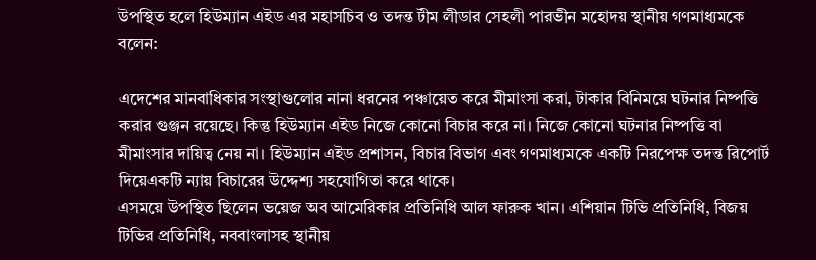উপস্থিত হলে হিউম্যান এইড এর মহাসচিব ও তদন্ত টীম লীডার সেহলী পারভীন মহোদয় স্থানীয় গণমাধ্যমকে বলেন:

এদেশের মানবাধিকার সংস্থাগুলোর নানা ধরনের পঞ্চায়েত করে মীমাংসা করা, টাকার বিনিময়ে ঘটনার নিষ্পত্তি করার গুঞ্জন রয়েছে। কিন্তু হিউম্যান এইড নিজে কোনো বিচার করে না। নিজে কোনো ঘটনার নিষ্পত্তি বা মীমাংসার দায়িত্ব নেয় না। হিউম্যান এইড প্রশাসন, বিচার বিভাগ এবং গণমাধ্যমকে একটি নিরপেক্ষ তদন্ত রিপোর্ট দিয়েএকটি ন্যায় বিচারের উদ্দেশ্য সহযোগিতা করে থাকে।
এসময়ে উপস্থিত ছিলেন ভয়েজ অব আমেরিকার প্রতিনিধি আল ফারুক খান। এশিয়ান টিভি প্রতিনিধি, বিজয় টিভির প্রতিনিধি, নববাংলাসহ স্থানীয়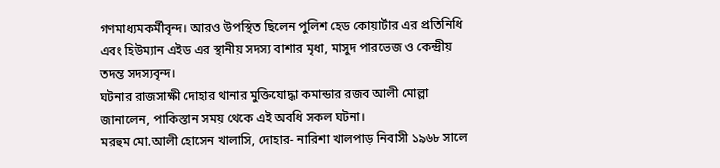গণমাধ্যমকর্মীবৃন্দ। আরও উপস্থিত ছিলেন পুলিশ হেড কোয়ার্টার এর প্রতিনিধি এবং হিউম্যান এইড এর স্থানীয় সদস্য বাশার মৃধা, মাসুদ পারভেজ ও কেন্দ্রীয় তদন্ত সদস্যবৃন্দ।
ঘটনার রাজসাক্ষী দোহার থানার মুক্তিযোদ্ধা কমান্ডার রজব আলী মোল্লা জানালেন, পাকিস্তান সময় থেকে এই অবধি সকল ঘটনা।
মরহুম মো.আলী হোসেন খালাসি, দোহার- নারিশা খালপাড় নিবাসী ১৯৬৮ সালে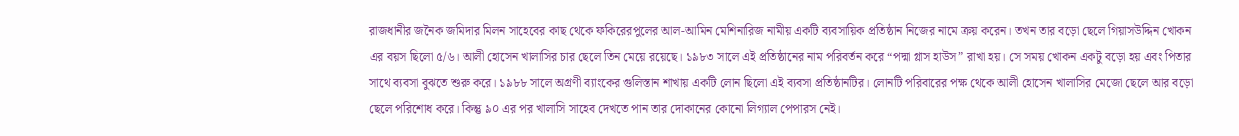রাজধানীর জনৈক জমিদার মিলন সাহেবের কাছ থেকে ফকিরেরপুলের আল-আমিন মেশিনারিজ নামীয় একটি ব্যবসায়িক প্রতিষ্ঠান নিজের নামে ক্রয় করেন। তখন তার বড়ো ছেলে গিয়াসউদ্দিন খোকন এর বয়স ছিলো ৫/৬। আলী হোসেন খালাসির চার ছেলে তিন মেয়ে রয়েছে। ১৯৮৩ সালে এই প্রতিষ্ঠানের নাম পরিবর্তন করে “পদ্মা গ্লাস হাউস” রাখা হয়। সে সময় খোকন একটু বড়ো হয় এবং পিতার সাথে ব্যবসা বুঝতে শুরু করে। ১৯৮৮ সালে অগ্রণী ব্যাংকের গুলিস্তান শাখায় একটি লোন ছিলো এই ব্যবসা প্রতিষ্ঠানটির। লোনটি পরিবারের পক্ষ থেকে আলী হোসেন খালাসির মেজো ছেলে আর বড়ো ছেলে পরিশোধ করে। কিন্তু ৯০ এর পর খালাসি সাহেব দেখতে পান তার দোকানের কোনো লিগ্যাল পেপারস নেই।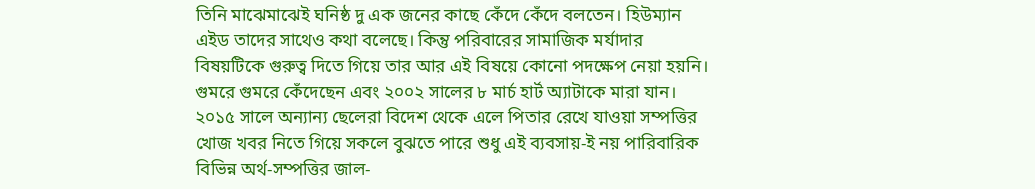তিনি মাঝেমাঝেই ঘনিষ্ঠ দু এক জনের কাছে কেঁদে কেঁদে বলতেন। হিউম্যান এইড তাদের সাথেও কথা বলেছে। কিন্তু পরিবারের সামাজিক মর্যাদার বিষয়টিকে গুরুত্ব দিতে গিয়ে তার আর এই বিষয়ে কোনো পদক্ষেপ নেয়া হয়নি। গুমরে গুমরে কেঁদেছেন এবং ২০০২ সালের ৮ মার্চ হার্ট অ্যাটাকে মারা যান। ২০১৫ সালে অন্যান্য ছেলেরা বিদেশ থেকে এলে পিতার রেখে যাওয়া সম্পত্তির খোজ খবর নিতে গিয়ে সকলে বুঝতে পারে শুধু এই ব্যবসায়-ই নয় পারিবারিক বিভিন্ন অর্থ-সম্পত্তির জাল-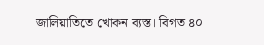জালিয়াতিতে খোকন ব্যস্ত। বিগত ৪০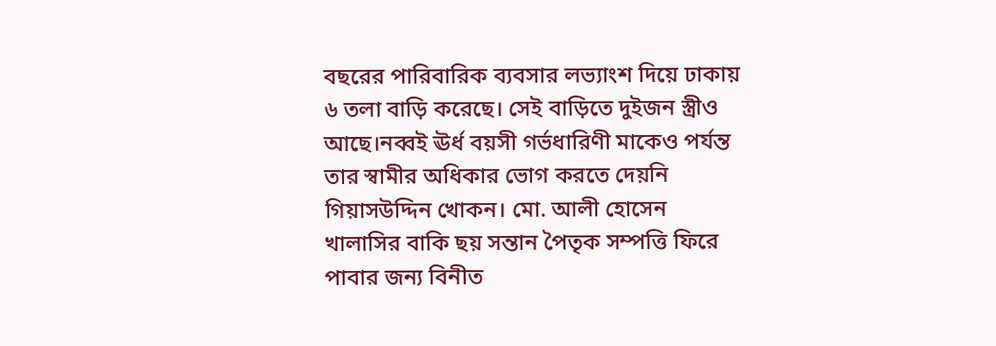বছরের পারিবারিক ব্যবসার লভ্যাংশ দিয়ে ঢাকায় ৬ তলা বাড়ি করেছে। সেই বাড়িতে দুইজন স্ত্রীও আছে।নব্বই ঊর্ধ বয়সী গর্ভধারিণী মাকেও পর্যন্ত তার স্বামীর অধিকার ভোগ করতে দেয়নি গিয়াসউদ্দিন খোকন। মো. আলী হোসেন খালাসির বাকি ছয় সন্তান পৈতৃক সম্পত্তি ফিরে পাবার জন্য বিনীত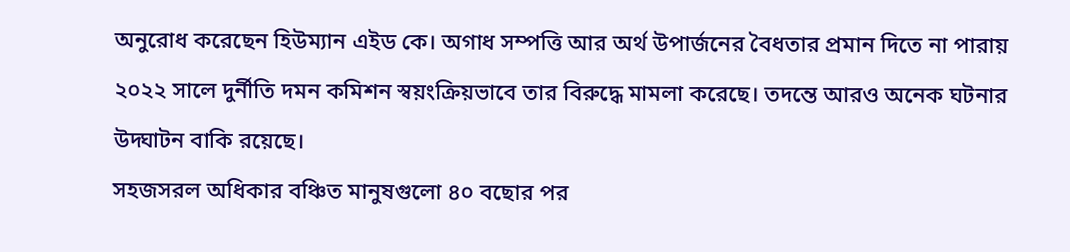অনুরোধ করেছেন হিউম্যান এইড কে। অগাধ সম্পত্তি আর অর্থ উপার্জনের বৈধতার প্রমান দিতে না পারায় ২০২২ সালে দুর্নীতি দমন কমিশন স্বয়ংক্রিয়ভাবে তার বিরুদ্ধে মামলা করেছে। তদন্তে আরও অনেক ঘটনার উদ্ঘাটন বাকি রয়েছে।
সহজসরল অধিকার বঞ্চিত মানুষগুলো ৪০ বছোর পর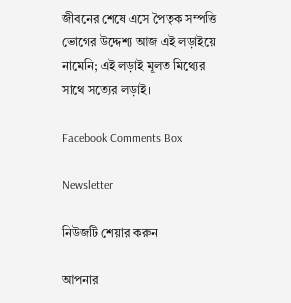জীবনের শেষে এসে পৈতৃক সম্পত্তি ভোগের উদ্দেশ্য আজ এই লড়াইয়ে নামেনি; এই লড়াই মূলত মিথ্যের সাথে সত্যের লড়াই।

Facebook Comments Box

Newsletter

নিউজটি শেয়ার করুন

আপনার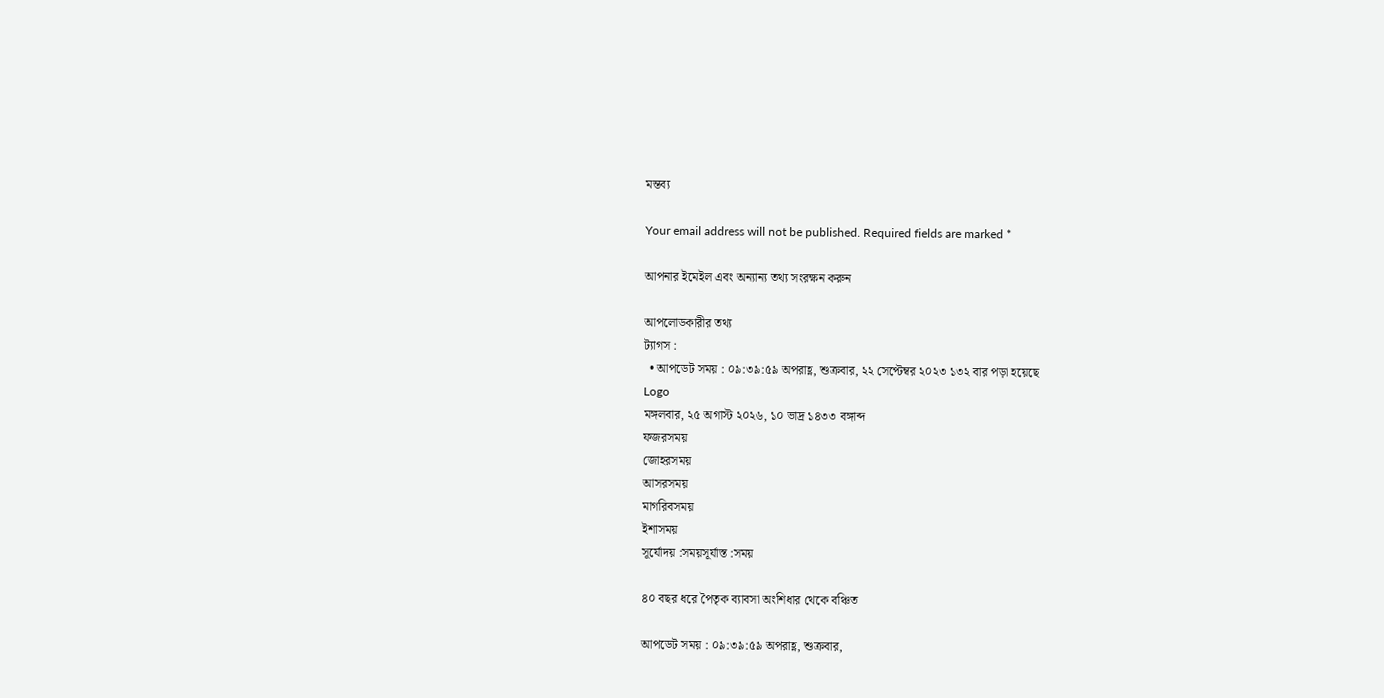মন্তব্য

Your email address will not be published. Required fields are marked *

আপনার ইমেইল এবং অন্যান্য তথ্য সংরক্ষন করুন

আপলোডকারীর তথ্য
ট্যাগস :
  • আপডেট সময় : ০৯:৩৯:৫৯ অপরাহ্ণ, শুক্রবার, ২২ সেপ্টেম্বর ২০২৩ ১৩২ বার পড়া হয়েছে
Logo
মঙ্গলবার, ২৫ অগাস্ট ২০২৬, ১০ ভাদ্র ১৪৩৩ বঙ্গাব্দ
ফজরসময়
জোহরসময়
আসরসময়
মাগরিবসময়
ইশাসময়
সূর্যোদয় :সময়সূর্যাস্ত :সময়

৪০ বছর ধরে পৈতৃক ব্যাবসা অংশিধার থেকে বঞ্চিত

আপডেট সময় : ০৯:৩৯:৫৯ অপরাহ্ণ, শুক্রবার,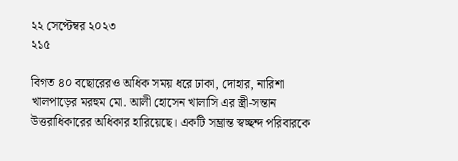২২ সেপ্টেম্বর ২০২৩
২১৫

বিগত ৪০ বছোরেরও অধিক সময় ধরে ঢাকা, দোহার, নারিশা খালপাড়ের মরহুম মো. আলী হোসেন খালাসি এর স্ত্রী-সন্তান উত্তরাধিকারের অধিকার হারিয়েছে। একটি সম্ভ্রান্ত স্বচ্ছন্দ পরিবারকে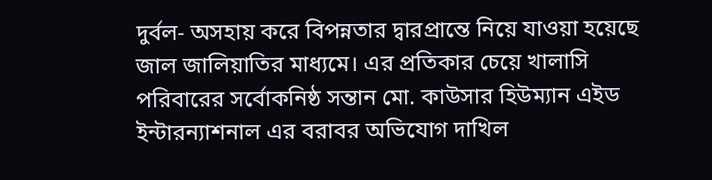দুর্বল- অসহায় করে বিপন্নতার দ্বারপ্রান্তে নিয়ে যাওয়া হয়েছে জাল জালিয়াতির মাধ্যমে। এর প্রতিকার চেয়ে খালাসি পরিবারের সর্বোকনিষ্ঠ সন্তান মো. কাউসার হিউম্যান এইড ইন্টারন্যাশনাল এর বরাবর অভিযোগ দাখিল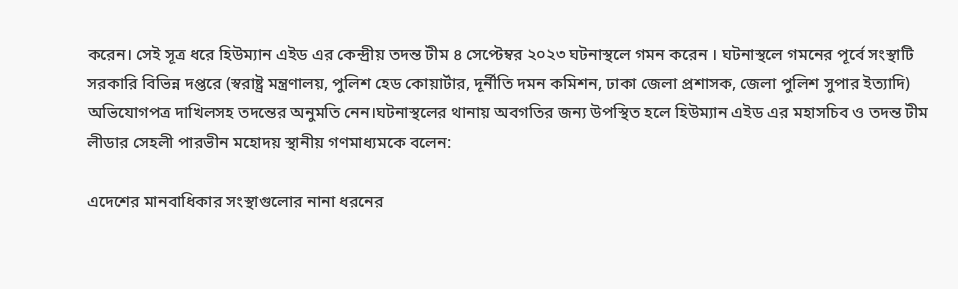করেন। সেই সূত্র ধরে হিউম্যান এইড এর কেন্দ্রীয় তদন্ত টীম ৪ সেপ্টেম্বর ২০২৩ ঘটনাস্থলে গমন করেন । ঘটনাস্থলে গমনের পূর্বে সংস্থাটি সরকারি বিভিন্ন দপ্তরে (স্বরাষ্ট্র মন্ত্রণালয়, পুলিশ হেড কোয়ার্টার, দূর্নীতি দমন কমিশন, ঢাকা জেলা প্রশাসক, জেলা পুলিশ সুপার ইত্যাদি) অভিযোগপত্র দাখিলসহ তদন্তের অনুমতি নেন।ঘটনাস্থলের থানায় অবগতির জন্য উপস্থিত হলে হিউম্যান এইড এর মহাসচিব ও তদন্ত টীম লীডার সেহলী পারভীন মহোদয় স্থানীয় গণমাধ্যমকে বলেন:

এদেশের মানবাধিকার সংস্থাগুলোর নানা ধরনের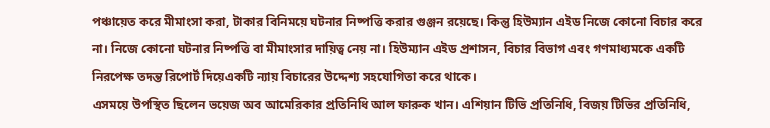পঞ্চায়েত করে মীমাংসা করা, টাকার বিনিময়ে ঘটনার নিষ্পত্তি করার গুঞ্জন রয়েছে। কিন্তু হিউম্যান এইড নিজে কোনো বিচার করে না। নিজে কোনো ঘটনার নিষ্পত্তি বা মীমাংসার দায়িত্ব নেয় না। হিউম্যান এইড প্রশাসন, বিচার বিভাগ এবং গণমাধ্যমকে একটি নিরপেক্ষ তদন্ত রিপোর্ট দিয়েএকটি ন্যায় বিচারের উদ্দেশ্য সহযোগিতা করে থাকে।
এসময়ে উপস্থিত ছিলেন ভয়েজ অব আমেরিকার প্রতিনিধি আল ফারুক খান। এশিয়ান টিভি প্রতিনিধি, বিজয় টিভির প্রতিনিধি,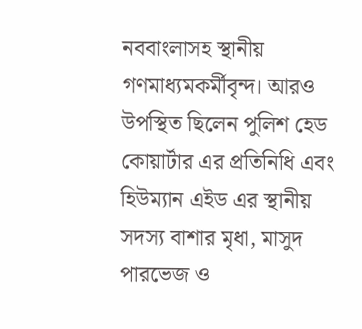নববাংলাসহ স্থানীয় গণমাধ্যমকর্মীবৃন্দ। আরও উপস্থিত ছিলেন পুলিশ হেড কোয়ার্টার এর প্রতিনিধি এবং হিউম্যান এইড এর স্থানীয় সদস্য বাশার মৃধা, মাসুদ পারভেজ ও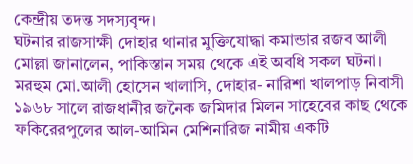কেন্দ্রীয় তদন্ত সদস্যবৃন্দ।
ঘটনার রাজসাক্ষী দোহার থানার মুক্তিযোদ্ধা কমান্ডার রজব আলী মোল্লা জানালেন, পাকিস্তান সময় থেকে এই অবধি সকল ঘটনা।
মরহুম মো.আলী হোসেন খালাসি, দোহার- নারিশা খালপাড় নিবাসী ১৯৬৮ সালে রাজধানীর জনৈক জমিদার মিলন সাহেবের কাছ থেকে ফকিরেরপুলের আল-আমিন মেশিনারিজ নামীয় একটি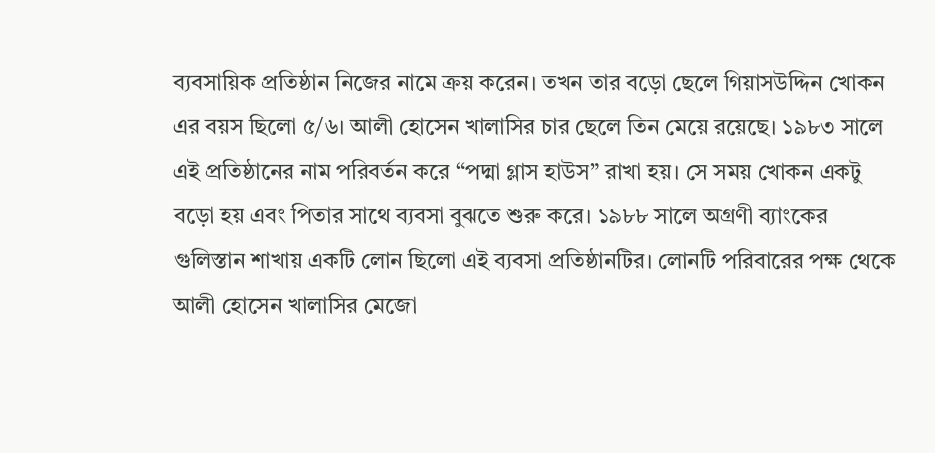ব্যবসায়িক প্রতিষ্ঠান নিজের নামে ক্রয় করেন। তখন তার বড়ো ছেলে গিয়াসউদ্দিন খোকন এর বয়স ছিলো ৫/৬। আলী হোসেন খালাসির চার ছেলে তিন মেয়ে রয়েছে। ১৯৮৩ সালে এই প্রতিষ্ঠানের নাম পরিবর্তন করে “পদ্মা গ্লাস হাউস” রাখা হয়। সে সময় খোকন একটু বড়ো হয় এবং পিতার সাথে ব্যবসা বুঝতে শুরু করে। ১৯৮৮ সালে অগ্রণী ব্যাংকের গুলিস্তান শাখায় একটি লোন ছিলো এই ব্যবসা প্রতিষ্ঠানটির। লোনটি পরিবারের পক্ষ থেকে আলী হোসেন খালাসির মেজো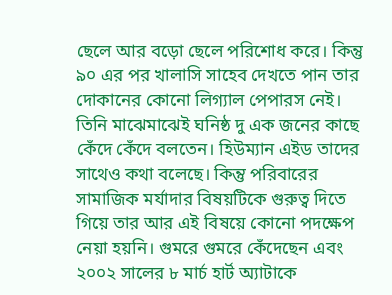ছেলে আর বড়ো ছেলে পরিশোধ করে। কিন্তু ৯০ এর পর খালাসি সাহেব দেখতে পান তার দোকানের কোনো লিগ্যাল পেপারস নেই। তিনি মাঝেমাঝেই ঘনিষ্ঠ দু এক জনের কাছে কেঁদে কেঁদে বলতেন। হিউম্যান এইড তাদের সাথেও কথা বলেছে। কিন্তু পরিবারের সামাজিক মর্যাদার বিষয়টিকে গুরুত্ব দিতে গিয়ে তার আর এই বিষয়ে কোনো পদক্ষেপ নেয়া হয়নি। গুমরে গুমরে কেঁদেছেন এবং ২০০২ সালের ৮ মার্চ হার্ট অ্যাটাকে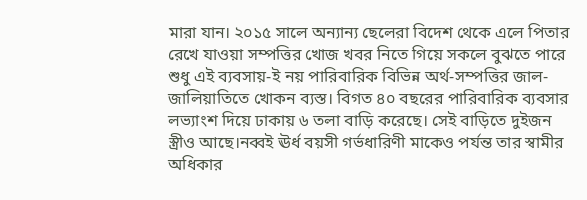মারা যান। ২০১৫ সালে অন্যান্য ছেলেরা বিদেশ থেকে এলে পিতার রেখে যাওয়া সম্পত্তির খোজ খবর নিতে গিয়ে সকলে বুঝতে পারে শুধু এই ব্যবসায়-ই নয় পারিবারিক বিভিন্ন অর্থ-সম্পত্তির জাল-জালিয়াতিতে খোকন ব্যস্ত। বিগত ৪০ বছরের পারিবারিক ব্যবসার লভ্যাংশ দিয়ে ঢাকায় ৬ তলা বাড়ি করেছে। সেই বাড়িতে দুইজন স্ত্রীও আছে।নব্বই ঊর্ধ বয়সী গর্ভধারিণী মাকেও পর্যন্ত তার স্বামীর অধিকার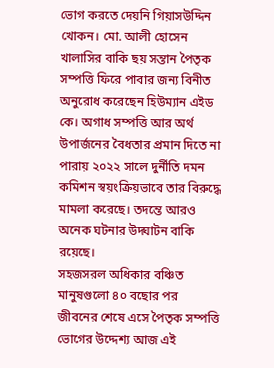ভোগ করতে দেয়নি গিয়াসউদ্দিন খোকন। মো. আলী হোসেন খালাসির বাকি ছয় সন্তান পৈতৃক সম্পত্তি ফিরে পাবার জন্য বিনীত অনুরোধ করেছেন হিউম্যান এইড কে। অগাধ সম্পত্তি আর অর্থ উপার্জনের বৈধতার প্রমান দিতে না পারায় ২০২২ সালে দুর্নীতি দমন কমিশন স্বয়ংক্রিয়ভাবে তার বিরুদ্ধে মামলা করেছে। তদন্তে আরও অনেক ঘটনার উদ্ঘাটন বাকি রয়েছে।
সহজসরল অধিকার বঞ্চিত মানুষগুলো ৪০ বছোর পর জীবনের শেষে এসে পৈতৃক সম্পত্তি ভোগের উদ্দেশ্য আজ এই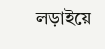লড়াইয়ে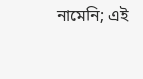নামেনি; এই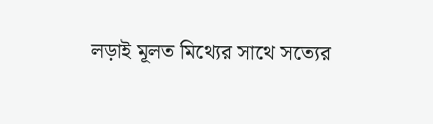লড়াই মূলত মিথ্যের সাথে সত্যের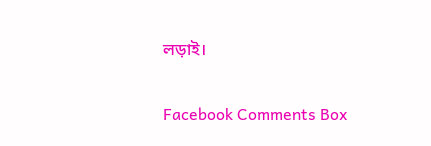লড়াই।

Facebook Comments Box